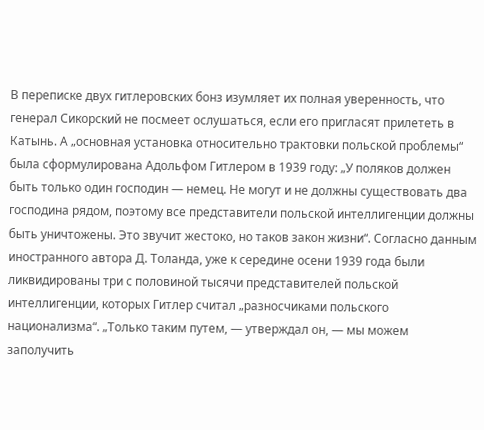В переписке двух гитлеровских бонз изумляет их полная уверенность, что генерал Сикорский не посмеет ослушаться, если его пригласят прилететь в Катынь. А „основная установка относительно трактовки польской проблемы“ была сформулирована Адольфом Гитлером в 1939 году: „У поляков должен быть только один господин — немец. Не могут и не должны существовать два господина рядом, поэтому все представители польской интеллигенции должны быть уничтожены. Это звучит жестоко, но таков закон жизни“. Согласно данным иностранного автора Д. Толанда, уже к середине осени 1939 года были ликвидированы три с половиной тысячи представителей польской интеллигенции, которых Гитлер считал „разносчиками польского национализма“. „Только таким путем, — утверждал он, — мы можем заполучить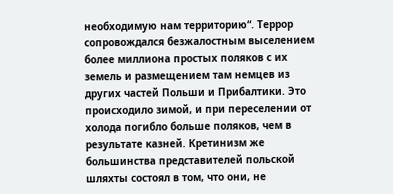необходимую нам территорию“. Террор сопровождался безжалостным выселением более миллиона простых поляков с их земель и размещением там немцев из других частей Польши и Прибалтики. Это происходило зимой, и при переселении от холода погибло больше поляков, чем в результате казней. Кретинизм же большинства представителей польской шляхты состоял в том, что они, не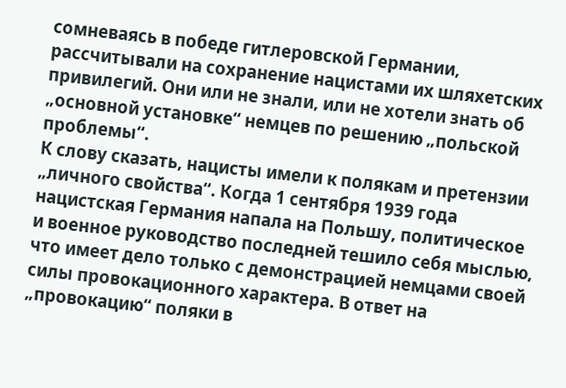сомневаясь в победе гитлеровской Германии, рассчитывали на сохранение нацистами их шляхетских привилегий. Они или не знали, или не хотели знать об „основной установке“ немцев по решению „польской проблемы“.
К слову сказать, нацисты имели к полякам и претензии „личного свойства“. Когда 1 сентября 1939 года нацистская Германия напала на Польшу, политическое и военное руководство последней тешило себя мыслью, что имеет дело только с демонстрацией немцами своей силы провокационного характера. В ответ на „провокацию“ поляки в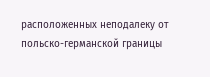расположенных неподалеку от польско-германской границы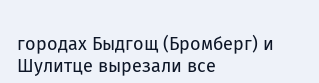городах Быдгощ (Бромберг) и Шулитце вырезали все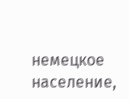немецкое население,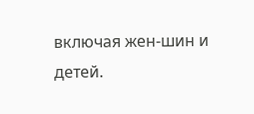включая жен-шин и детей.